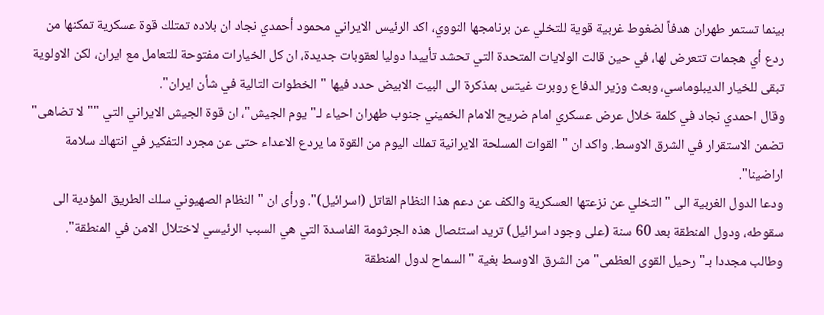بينما تستمر طهران هدفاً لضغوط غربية قوية للتخلي عن برنامجها النووي، اكد الرئيس الايراني محمود أحمدي نجاد ان بلاده تمتلك قوة عسكرية تمكنها من ردع أي هجمات تتعرض لها، في حين قالت الولايات المتحدة التي تحشد تأييدا دوليا لعقوبات جديدة، ان كل الخيارات مفتوحة للتعامل مع ايران، لكن الاولوية تبقى للخيار الديبلوماسي، وبعث وزير الدفاع روبرت غيتس بمذكرة الى البيت الابيض حدد فيها "الخطوات التالية في شأن ايران".
وقال احمدي نجاد في كلمة خلال عرض عسكري امام ضريح الامام الخميني جنوب طهران احياء لـ"يوم الجيش"، ان قوة الجيش الايراني التي ""لا تضاهى" تضمن الاستقرار في الشرق الاوسط. واكد ان "القوات المسلحة الايرانية تملك اليوم من القوة ما يردع الاعداء حتى عن مجرد التفكير في انتهاك سلامة اراضينا".
ودعا الدول الغربية الى "التخلي عن نزعتها العسكرية والكف عن دعم هذا النظام القاتل (اسرائيل)". ورأى ان "النظام الصهيوني سلك الطريق المؤدية الى سقوطه، ودول المنطقة بعد 60 سنة (على وجود اسرائيل) تريد استئصال هذه الجرثومة الفاسدة التي هي السبب الرئيسي لاختلال الامن في المنطقة".
وطالب مجددا بـ"رحيل القوى العظمى" من الشرق الاوسط بغية "السماح لدول المنطقة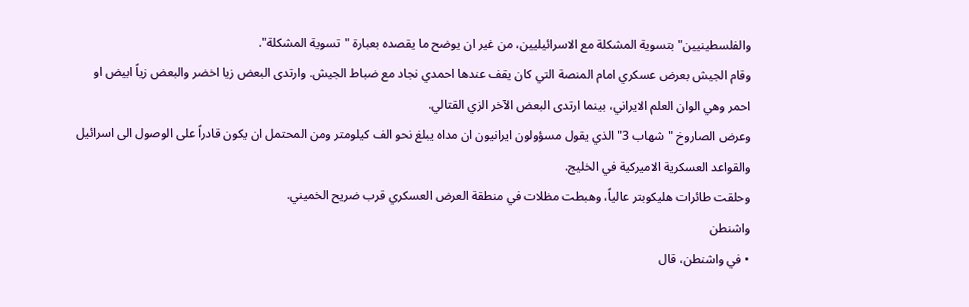والفلسطينيين" بتسوية المشكلة مع الاسرائيليين، من غير ان يوضح ما يقصده بعبارة "تسوية المشكلة".
وقام الجيش بعرض عسكري امام المنصة التي كان يقف عندها احمدي نجاد مع ضباط الجيش. وارتدى البعض زيا اخضر والبعض زياً ابيض او احمر وهي الوان العلم الايراني، بينما ارتدى البعض الآخر الزي القتالي.
وعرض الصاروخ "شهاب 3" الذي يقول مسؤولون ايرانيون ان مداه يبلغ نحو الف كيلومتر ومن المحتمل ان يكون قادراً على الوصول الى اسرائيل والقواعد العسكرية الاميركية في الخليج.
وحلقت طائرات هليكوبتر عالياً، وهبطت مظلات في منطقة العرض العسكري قرب ضريح الخميني.
واشنطن
• في واشنطن، قال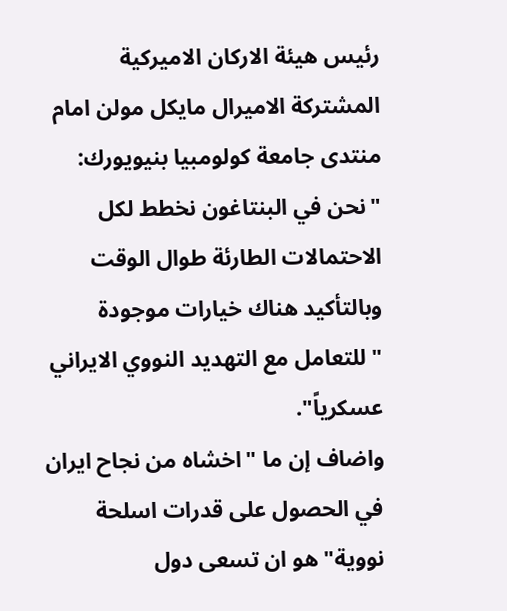رئيس هيئة الاركان الاميركية المشتركة الاميرال مايكل مولن امام منتدى جامعة كولومبيا بنيويورك: "نحن في البنتاغون نخطط لكل الاحتمالات الطارئة طوال الوقت وبالتأكيد هناك خيارات موجودة "للتعامل مع التهديد النووي الايراني عسكرياً".
واضاف إن ما "اخشاه من نجاح ايران في الحصول على قدرات اسلحة نووية" هو ان تسعى دول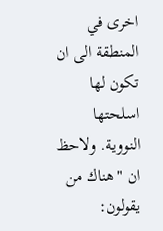اخرى في المنطقة الى ان تكون لها اسلحتها النووية. ولاحظ ان "هناك من يقولون: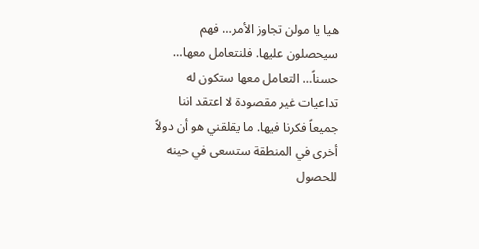هيا يا مولن تجاوز الأمر… فهم سيحصلون عليها. فلنتعامل معها… حسناً… التعامل معها ستكون له تداعيات غير مقصودة لا اعتقد اننا جميعاً فكرنا فيها. ما يقلقني هو أن دولاً أخرى في المنطقة ستسعى في حينه للحصول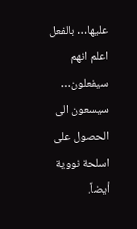عليها… بالفعل اعلم انهم سيفعلون… سيسعون الى الحصول على اسلحة نووية أيضاً.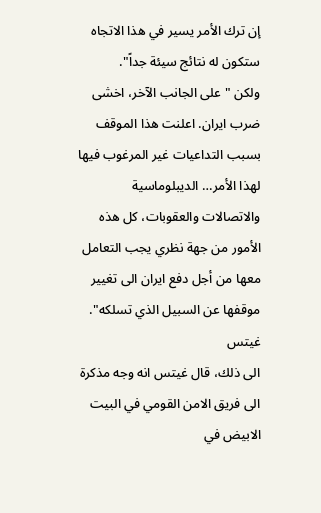إن ترك الأمر يسير في هذا الاتجاه ستكون له نتائج سيئة جداً".
ولكن "على الجانب الآخر، اخشى ضرب ايران. اعلنت هذا الموقف بسبب التداعيات غير المرغوب فيها لهذا الأمر… الديبلوماسية والاتصالات والعقوبات، كل هذه الأمور من جهة نظري يجب التعامل معها من أجل دفع ايران الى تغيير موقفها عن السبيل الذي تسلكه".
غيتس
الى ذلك، قال غيتس انه وجه مذكرة الى فريق الامن القومي في البيت الابيض في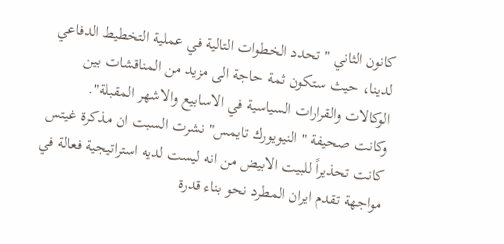كانون الثاني "تحدد الخطوات التالية في عملية التخطيط الدفاعي لدينا، حيث ستكون ثمة حاجة الى مزيد من المناقشات بين الوكالات والقرارات السياسية في الاسابيع والاشهر المقبلة".
وكانت صحيفة "النيويورك تايمس" نشرت السبت ان مذكرة غيتس كانت تحذيراً للبيت الابيض من انه ليست لديه استراتيجية فعالة في مواجهة تقدم ايران المطرد نحو بناء قدرة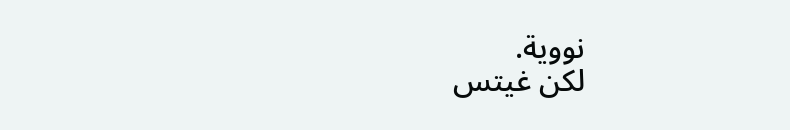نووية.
لكن غيتس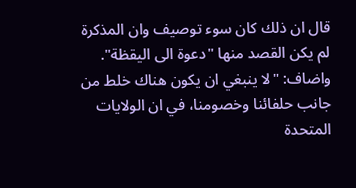قال ان ذلك كان سوء توصيف وان المذكرة لم يكن القصد منها "دعوة الى اليقظة". واضاف: "لا ينبغي ان يكون هناك خلط من جانب حلفائنا وخصومنا، في ان الولايات المتحدة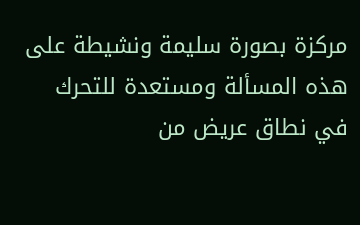مركزة بصورة سليمة ونشيطة على هذه المسألة ومستعدة للتحرك في نطاق عريض من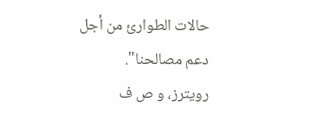حالات الطوارئ من أجل دعم مصالحنا".
رويترز، و ص ف